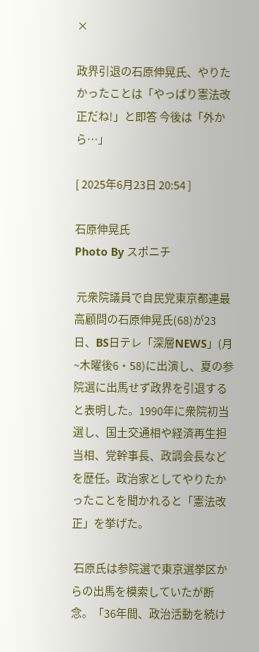×

政界引退の石原伸晃氏、やりたかったことは「やっぱり憲法改正だね!」と即答 今後は「外から…」

[ 2025年6月23日 20:54 ]

石原伸晃氏
Photo By スポニチ

 元衆院議員で自民党東京都連最高顧問の石原伸晃氏(68)が23日、BS日テレ「深層NEWS」(月~木曜後6・58)に出演し、夏の参院選に出馬せず政界を引退すると表明した。1990年に衆院初当選し、国土交通相や経済再生担当相、党幹事長、政調会長などを歴任。政治家としてやりたかったことを聞かれると「憲法改正」を挙げた。

 石原氏は参院選で東京選挙区からの出馬を模索していたが断念。「36年間、政治活動を続け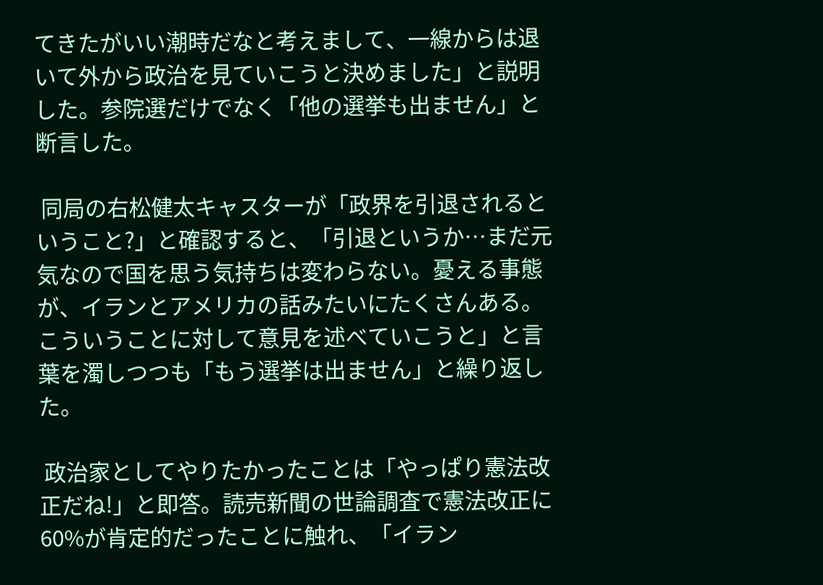てきたがいい潮時だなと考えまして、一線からは退いて外から政治を見ていこうと決めました」と説明した。参院選だけでなく「他の選挙も出ません」と断言した。

 同局の右松健太キャスターが「政界を引退されるということ?」と確認すると、「引退というか…まだ元気なので国を思う気持ちは変わらない。憂える事態が、イランとアメリカの話みたいにたくさんある。こういうことに対して意見を述べていこうと」と言葉を濁しつつも「もう選挙は出ません」と繰り返した。

 政治家としてやりたかったことは「やっぱり憲法改正だね!」と即答。読売新聞の世論調査で憲法改正に60%が肯定的だったことに触れ、「イラン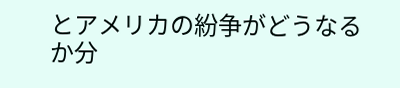とアメリカの紛争がどうなるか分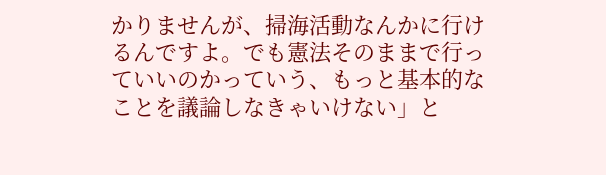かりませんが、掃海活動なんかに行けるんですよ。でも憲法そのままで行っていいのかっていう、もっと基本的なことを議論しなきゃいけない」と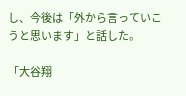し、今後は「外から言っていこうと思います」と話した。

「大谷翔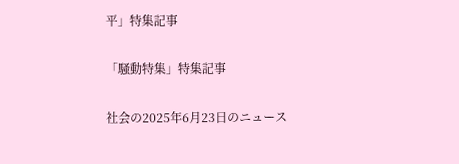平」特集記事

「騒動特集」特集記事

社会の2025年6月23日のニュース